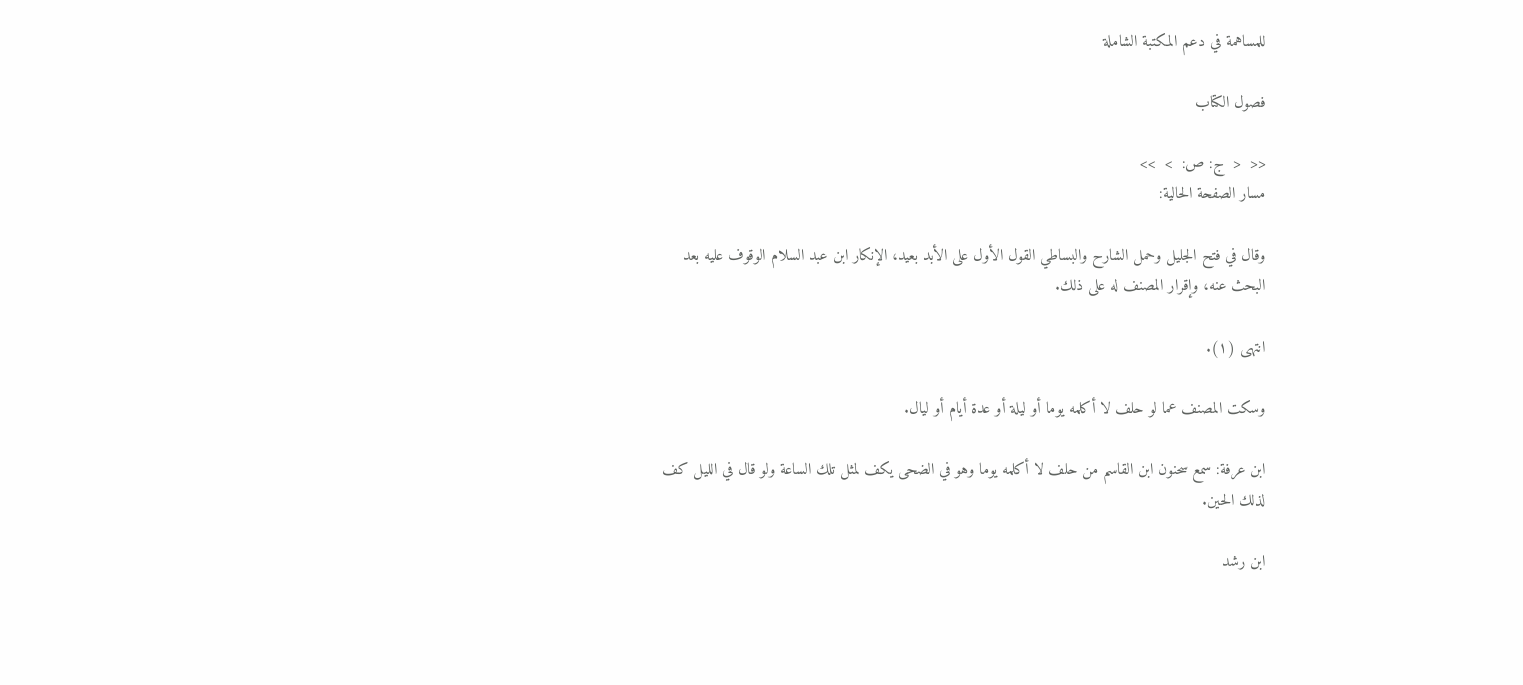للمساهمة في دعم المكتبة الشاملة

فصول الكتاب

<<  <  ج: ص:  >  >>
مسار الصفحة الحالية:

وقال في فتح الجليل وحمل الشارح والبساطي القول الأول على الأبد بعيد، الإنكار ابن عبد السلام الوقوف عليه بعد البحث عنه، وإقرار المصنف له على ذلك.

انتهى (١).

وسكت المصنف عما لو حلف لا أكلمه يوما أو ليلة أو عدة أيام أو ليال.

ابن عرفة: سمع سحنون ابن القاسم من حلف لا أكلمه يوما وهو في الضحى يكف لمثل تلك الساعة ولو قال في الليل كف لذلك الحين.

ابن رشد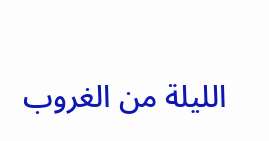الليلة من الغروب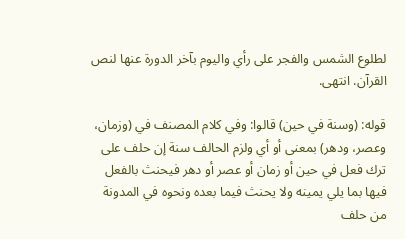لطلوع الشمس والفجر على رأي واليوم بآخر الدورة عنها لنص القرآن. انتهى.

قوله: (وسنة في حين) قالوا: وفي كلام المصنف في (وزمان، وعصر، ودهر) بمعنى أو أي ولزم الحالف سنة إن حلف على ترك فعل في حين أو زمان أو عصر أو دهر فيحنث بالفعل فيها بما يلي يمينه ولا يحنث فيما بعده ونحوه في المدونة من حلف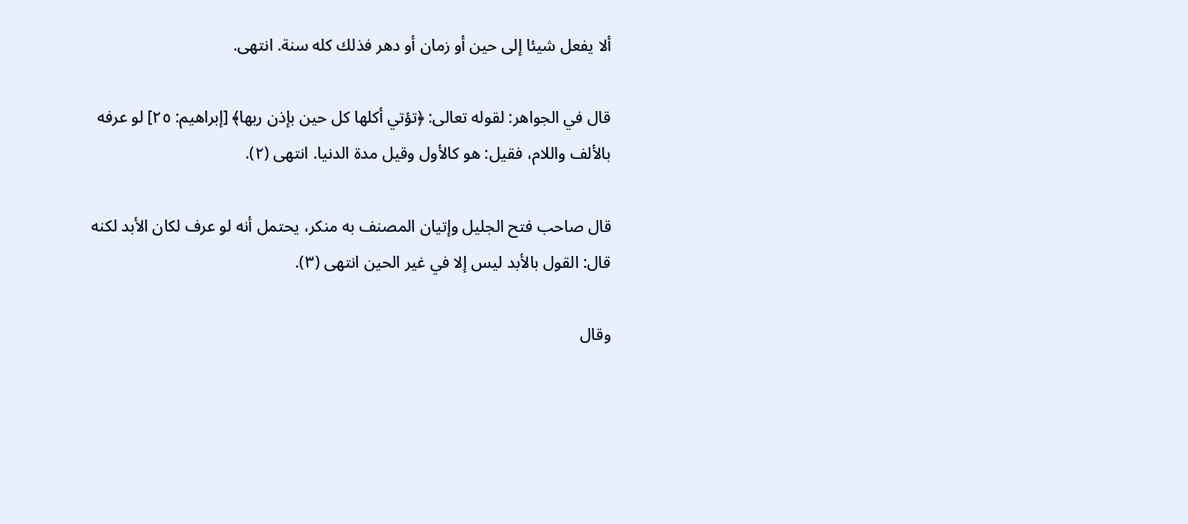ألا يفعل شيئا إلى حين أو زمان أو دهر فذلك كله سنة. انتهى.

قال في الجواهر: لقوله تعالى: ﴿تؤتي أكلها كل حين بإذن ربها﴾ [إبراهيم: ٢٥] لو عرفه بالألف واللام، فقيل: هو كالأول وقيل مدة الدنيا. انتهى (٢).

قال صاحب فتح الجليل وإتيان المصنف به منكر، يحتمل أنه لو عرف لكان الأبد لكنه قال: القول بالأبد ليس إلا في غير الحين انتهى (٣).

وقال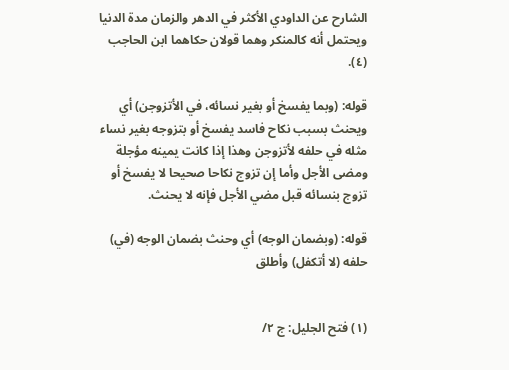الشارح عن الداودي الأكثر في الدهر والزمان مدة الدنيا ويحتمل أنه كالمنكر وهما قولان حكاهما ابن الحاجب (٤).

قوله: (وبما يفسخ أو بغير نسائه، في الأتزوجن) أي ويحنث بسبب نكاح فاسد يفسخ أو بتزوجه بغير نساء مثله في حلفه لأتزوجن وهذا إذا كانت يمينه مؤجلة ومضى الأجل وأما إن تزوج نكاحا صحيحا لا يفسخ أو تزوج بنسائه قبل مضي الأجل فإنه لا يحنث.

قوله: (وبضمان الوجه) أي وحنث بضمان الوجه (في) حلفه (لا أتكفل) وأطلق


(١) فتح الجليل: ج ٢/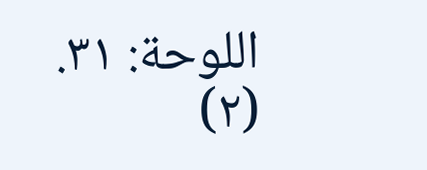اللوحة: ٣١.
(٢)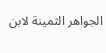الجواهر الثمينة لابن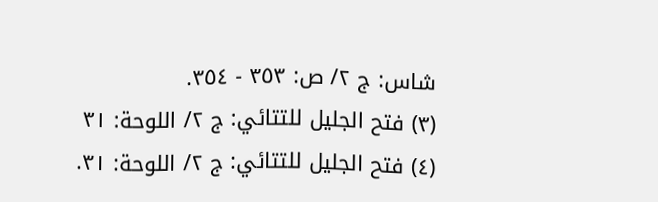شاس: ج ٢/ ص: ٣٥٣ - ٣٥٤.
(٣) فتح الجليل للتتائي: ج ٢/ اللوحة: ٣١
(٤) فتح الجليل للتتائي: ج ٢/ اللوحة: ٣١.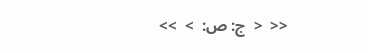<<  <  ج: ص:  >  >>